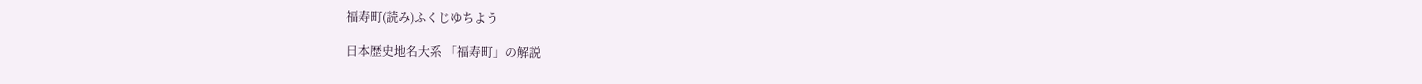福寿町(読み)ふくじゆちよう

日本歴史地名大系 「福寿町」の解説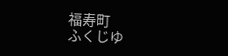福寿町
ふくじゆ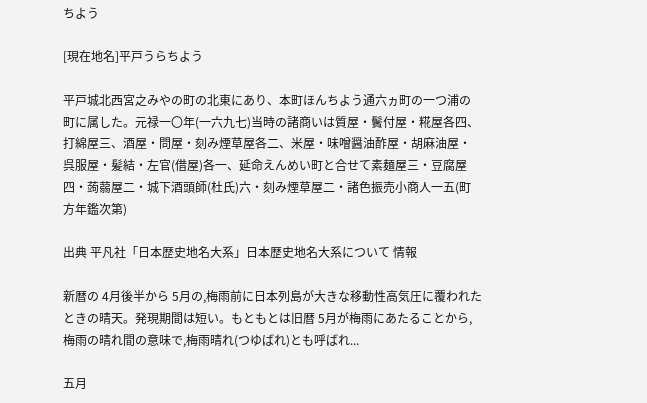ちよう

[現在地名]平戸うらちよう

平戸城北西宮之みやの町の北東にあり、本町ほんちよう通六ヵ町の一つ浦の町に属した。元禄一〇年(一六九七)当時の諸商いは質屋・鬢付屋・糀屋各四、打綿屋三、酒屋・問屋・刻み煙草屋各二、米屋・味噌醤油酢屋・胡麻油屋・呉服屋・髪結・左官(借屋)各一、延命えんめい町と合せて素麺屋三・豆腐屋四・蒟蒻屋二・城下酒頭師(杜氏)六・刻み煙草屋二・諸色振売小商人一五(町方年鑑次第)

出典 平凡社「日本歴史地名大系」日本歴史地名大系について 情報

新暦の 4月後半から 5月の,梅雨前に日本列島が大きな移動性高気圧に覆われたときの晴天。発現期間は短い。もともとは旧暦 5月が梅雨にあたることから,梅雨の晴れ間の意味で,梅雨晴れ(つゆばれ)とも呼ばれ...

五月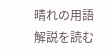晴れの用語解説を読む